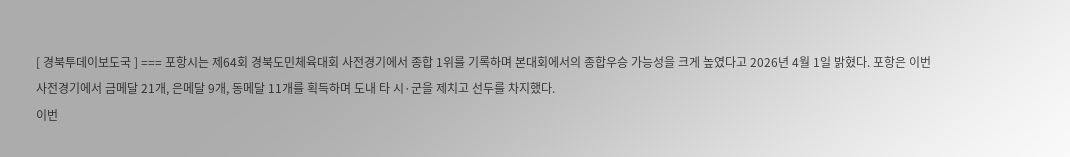[ 경북투데이보도국 ] === 포항시는 제64회 경북도민체육대회 사전경기에서 종합 1위를 기록하며 본대회에서의 종합우승 가능성을 크게 높였다고 2026년 4월 1일 밝혔다. 포항은 이번 사전경기에서 금메달 21개, 은메달 9개, 동메달 11개를 획득하며 도내 타 시·군을 제치고 선두를 차지했다.
이번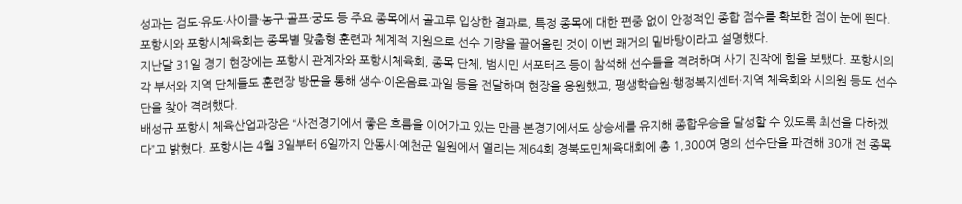성과는 검도·유도·사이클·농구·골프·궁도 등 주요 종목에서 골고루 입상한 결과로, 특정 종목에 대한 편중 없이 안정적인 종합 점수를 확보한 점이 눈에 띈다. 포항시와 포항시체육회는 종목별 맞춤형 훈련과 체계적 지원으로 선수 기량을 끌어올린 것이 이번 쾌거의 밑바탕이라고 설명했다.
지난달 31일 경기 현장에는 포항시 관계자와 포항시체육회, 종목 단체, 범시민 서포터즈 등이 참석해 선수들을 격려하며 사기 진작에 힘을 보탰다. 포항시의 각 부서와 지역 단체들도 훈련장 방문을 통해 생수·이온음료·과일 등을 전달하며 현장을 응원했고, 평생학습원·행정복지센터·지역 체육회와 시의원 등도 선수단을 찾아 격려했다.
배성규 포항시 체육산업과장은 “사전경기에서 좋은 흐름을 이어가고 있는 만큼 본경기에서도 상승세를 유지해 종합우승을 달성할 수 있도록 최선을 다하겠다”고 밝혔다. 포항시는 4월 3일부터 6일까지 안동시·예천군 일원에서 열리는 제64회 경북도민체육대회에 총 1,300여 명의 선수단을 파견해 30개 전 종목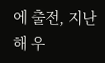에 출전, 지난해 우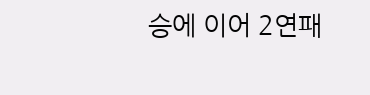승에 이어 2연패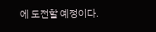에 도전할 예정이다.